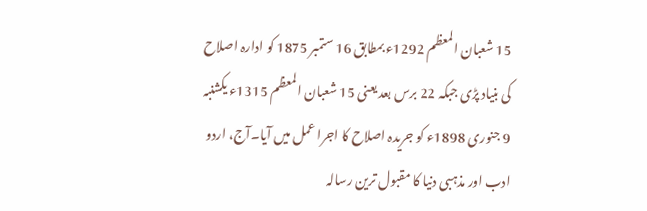15 شعبان المعظم 1292ء بمطابق 16 ستمبر 1875 کو ادارہ اصلاح کی بنیاد پڑی جبکہ 22 برس بعد یعنی 15 شعبان المعظم 1315ء یکشنبہ 9 جنوری 1898ء کو جریدہ اصلاح کا اجرا عمل میں آیا۔آج، اردو ادب اور مذہبی دنیا کا مقبول ترین رسالہ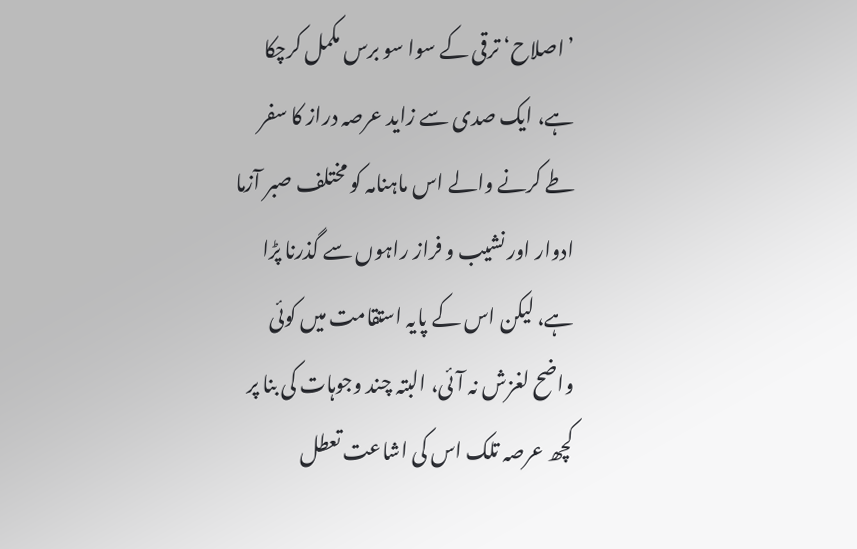’اصلاح‘ ترقی کے سوا سو برس مکمل کرچکا ہے، ایک صدی سے زاید عرصہ دراز کا سفر طے کرنے والے اس ماہنامہ کو مختلف صبر آزما ادوار اور نشیب و فراز راہوں سے گذرنا پڑا ہے، لیکن اس کے پایہ استقامت میں کوئی واضح لغزش نہ آئی، البتہ چند وجوہات کی بنا پر کچھ عرصہ تلک اس کی اشاعت تعطل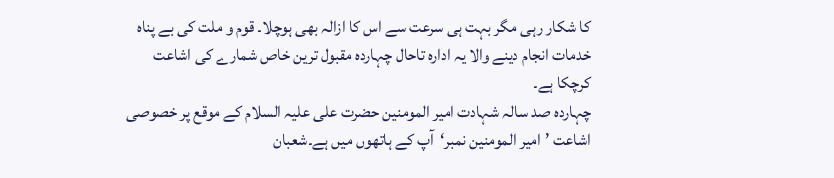کا شکار رہی مگر بہت ہی سرعت سے اس کا ازالہ بھی ہوچلا۔ قوم و ملت کی بے پناہ خدمات انجام دینے والا یہ ادارہ تاحال چہاردہ مقبول ترین خاص شمارے کی اشاعت کرچکا ہے۔
چہاردہ صد سالہ شہادت امیر المومنین حضرت علی علیہ السلام کے موقع پر خصوصی اشاعت ’امیر المومنین نمبر‘آپ کے ہاتھوں میں ہے۔شعبان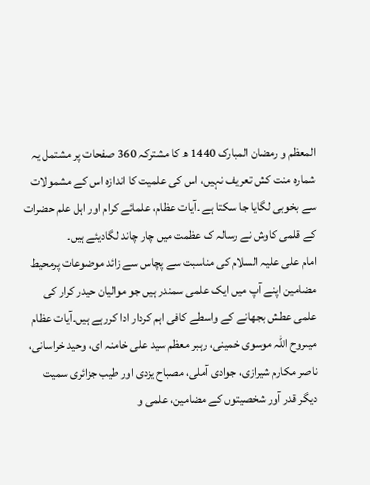المعظم و رمضان المبارک 1440 ھ کا مشترکہ 360 صفحات پر مشتمل یہ شمارہ منت کش تعریف نہیں، اس کی علمیت کا اندازہ اس کے مشمولات سے بخوبی لگایا جا سکتا ہے ۔آیات عظام، علمائے کرام اور اہل علم حضرات کے قلمی کاوش نے رسالہ ک عظمت میں چار چاند لگادیئے ہیں۔
امام علی علیہ السلام کی مناسبت سے پچاس سے زائد موضوعات پرمحیط مضامین اپنے آپ میں ایک علمی سمندر ہیں جو موالیان حیدر کرار کی علمی عطش بجھانے کے واسطے کافی اہم کردار ادا کررہے ہیں۔آیات عظام میںروح اللہ موسوی خمینی، رہبر معظم سید علی خامنہ ای، وحید خراسانی، ناصر مکارم شیرازی، جوادی آملی، مصباح یزدی اور طیب جزائری سمیت دیگر قدر آور شخصیتوں کے مضامین، علمی و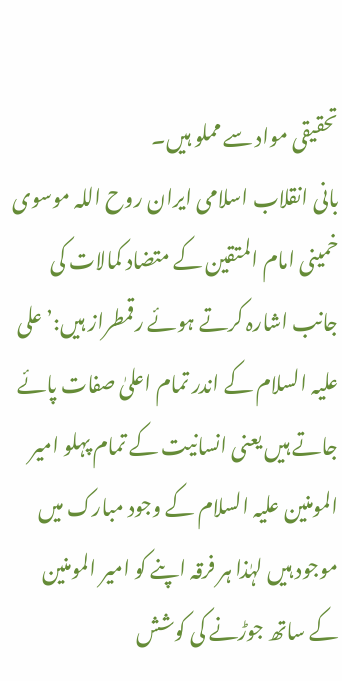تحقیقی مواد سے مملو ہیں۔
بانی انقلاب اسلامی ایران روح اللہ موسوی خمینی امام المتقین کے متضاد کمالات کی جانب اشارہ کرتے ہوئے رقمطراز ہیں:’علی علیہ السلام کے اندر تمام اعلیٰ صفات پائے جاتے ہیں یعنی انسانیت کے تمام پہلو امیر المومنین علیہ السلام کے وجود مبارک میں موجود ہیں لہٰذا ہر فرقہ اپنے کو امیر المومنین کے ساتھ جوڑنے کی کوشش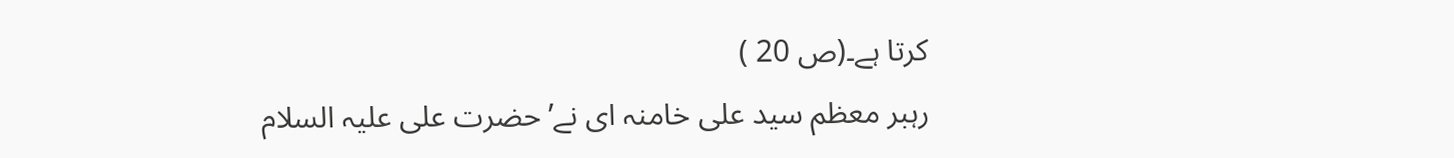کرتا ہے۔(ص 20 )
رہبر معظم سید علی خامنہ ای نے’حضرت علی علیہ السلام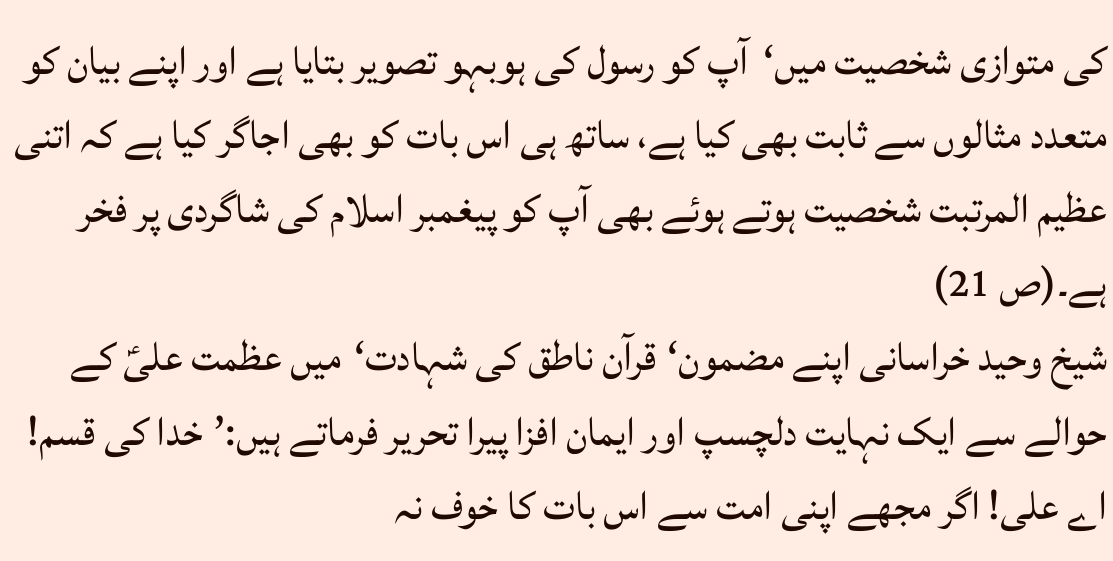کی متوازی شخصیت میں‘آپ کو رسول کی ہوبہو تصویر بتایا ہے اور اپنے بیان کو متعدد مثالوں سے ثابت بھی کیا ہے، ساتھ ہی اس بات کو بھی اجاگر کیا ہے کہ اتنی عظیم المرتبت شخصیت ہوتے ہوئے بھی آپ کو پیغمبر اسلام کی شاگردی پر فخر ہے۔(ص 21)
شیخ وحید خراسانی اپنے مضمون‘قرآن ناطق کی شہادت‘میں عظمت علیؑ کے حوالے سے ایک نہایت دلچسپ اور ایمان افزا پیرا تحریر فرماتے ہیں:’خدا کی قسم! اے علی! اگر مجھے اپنی امت سے اس بات کا خوف نہ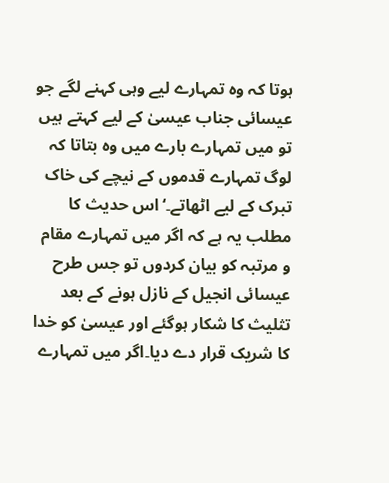ہوتا کہ وہ تمہارے لیے وہی کہنے لگے جو عیسائی جناب عیسیٰ کے لیے کہتے ہیں تو میں تمہارے بارے میں وہ بتاتا کہ لوگ تمہارے قدموں کے نیچے کی خاک تبرک کے لیے اٹھاتے۔‘اس حدیث کا مطلب یہ ہے کہ اگر میں تمہارے مقام و مرتبہ کو بیان کردوں تو جس طرح عیسائی انجیل کے نازل ہونے کے بعد تثلیث کا شکار ہوگئے اور عیسیٰ کو خدا کا شریک قرار دے دیا۔اگر میں تمہارے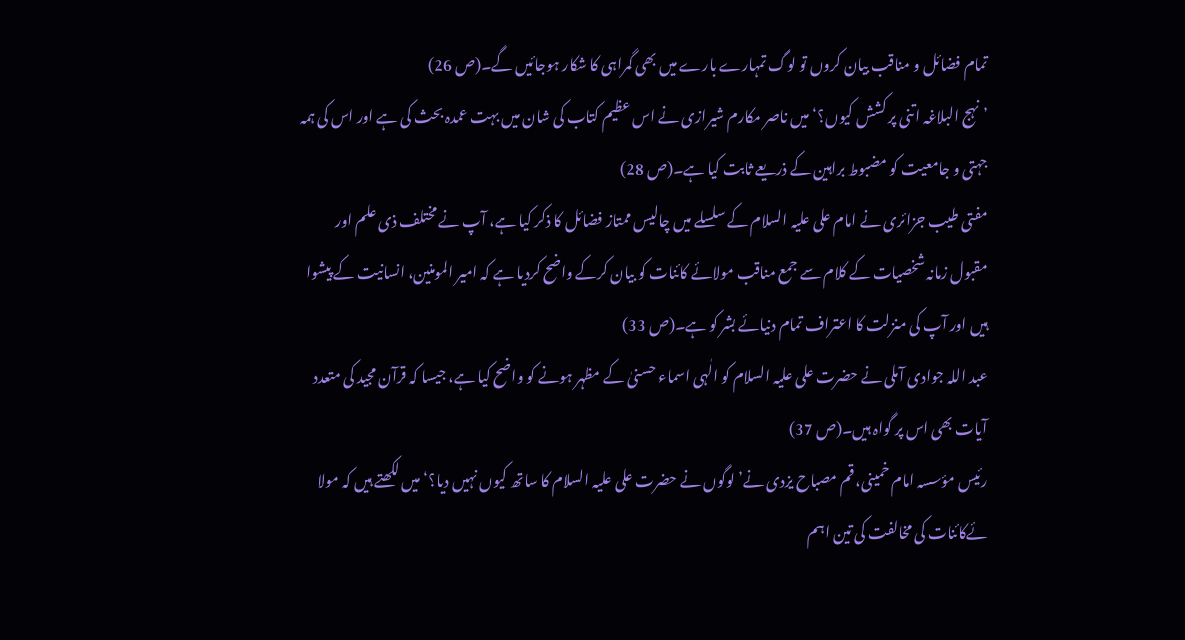تمام فضائل و مناقب بیان کروں تو لوگ تمہارے بارے میں بھی گمراہی کا شکار ہوجائیں گے۔(ص 26)
’نہج البلاغہ اتنی پر کشش کیوں؟‘میں ناصر مکارم شیرازی نے اس عظیم کتاب کی شان میں بہت عمدہ بحث کی ہے اور اس کی ہمہ جہتی و جامعیت کو مضبوط براہین کے ذریعے ثابت کیا ہے۔(ص 28)
مفتی طیب جزائری نے امام علی علیہ السلام کے سلسلے میں چالیس ممتاز فضائل کا ذکر کیا ہے، آپ نے مختلف ذی علم اور مقبول زمانہ شخصیات کے کلام سے جمع مناقب مولائے کائنات کو بیان کرکے واضح کردیا ہے کہ امیر المومنین، انسانیت کے پیشوا ہیں اور آپ کی منزلت کا اعتراف تمام دنیائے بشر کو ہے۔(ص 33)
عبد اللہ جوادی آملی نے حضرت علی علیہ السلام کو الٰہی اسماء حسنیٰ کے مظہر ہونے کو واضح کیا ہے، جیسا کہ قرآن مجید کی متعدد آیات بھی اس پر گواہ ہیں۔(ص 37)
رئیس مؤسسہ امام خمینی، قم مصباح یزدی نے’ لوگوں نے حضرت علی علیہ السلام کا ساتھ کیوں نہیں دیا؟‘ میں لکھتے ہیں کہ مولا ئےکائنات کی مخالفت کی تین اہم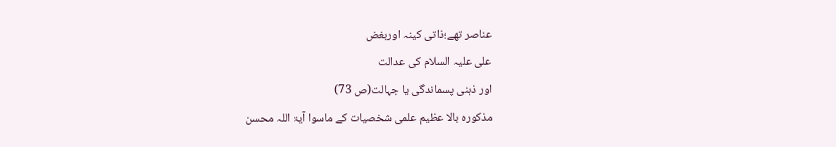عناصر تھے؛ذاتی کینہ اوربغض
علی علیہ السلام کی عدالت
اور ذہنی پسماندگی یا جہالت(ص 73)
مذکورہ بالا عظیم علمی شخصیات کے ماسوا آیۃ اللہ محسن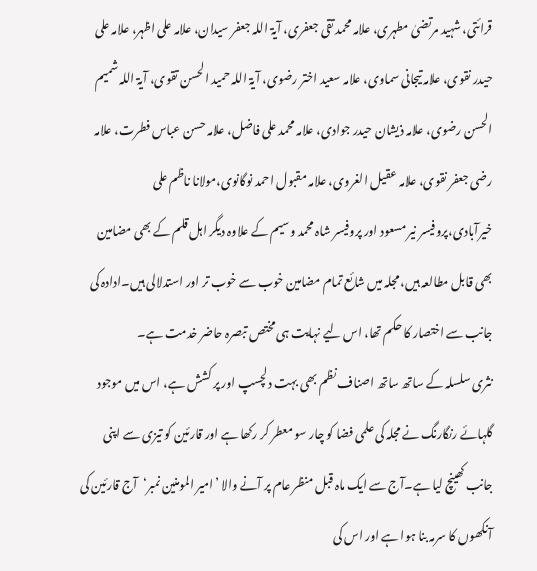قرائتی، شہید مرتضیٰ مطہری، علامہ محمد تقی جعفری، آیۃ اللہ جعفر سیدان، علامہ علی اظہر، علامہ علی حیدر نقوی، علامہ تیجانی سماوی، علامہ سعید اختر رضوی، آیۃ اللہ حمید الحسن تقوی، آیۃ اللہ شمیم الحسن رضوی، علامہ ذیشان حیدر جوادی، علامہ محمد علی فاضل، علامہ حسن عباس فطرت، علامہ رضی جعفر نقوی، علامہ عقیل الغروی، علامہ مقبول احمد نوگانوی،مولانا ناظم علی خیرآبادی،پروفیسر نیر مسعود اور پروفیسر شاہ محمد وسیم کے علاوہ دیگر اہل قلم کے بھی مضامین بھی قابل مطالعہ ہیں، مجلہ میں شائع تمام مضامین خوب سے خوب تر اور استدلالی ہیں۔ادادہ کی جانب سے اختصار کا حکم تھا، اس لیے نہایت ہی مختص تبصرہ حاضر خدمت ہے۔
نثری سلسلہ کے ساتھ ساتھ اصناف نظم بھی بہت دلچسپ اور پر کشش ہے، اس میں موجود گلہائے رنگارنگ نے مجلہ کی علمی فضا کو چار سو معطر کر رکھا ہے اور قارئین کو تیزی سے اپنی جانب کھینچ لیا ہے۔آج سے ایک ماہ قبل منظر عام پر آنے والا ’امیر المومنین نمبر‘آج قارئین کی آنکھوں کا سرمہ بنا ہوا ہے اور اس کی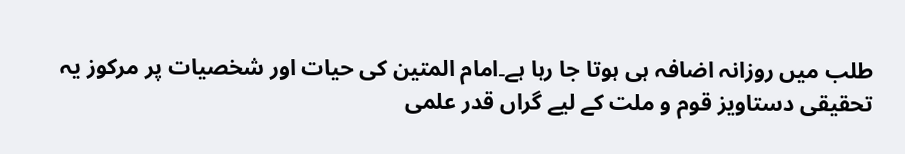طلب میں روزانہ اضافہ ہی ہوتا جا رہا ہے۔امام المتین کی حیات اور شخصیات پر مرکوز یہ تحقیقی دستاویز قوم و ملت کے لیے گراں قدر علمی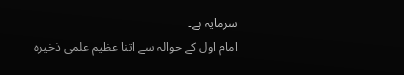سرمایہ ہے۔
امام اول کے حوالہ سے اتنا عظیم علمی ذخیرہ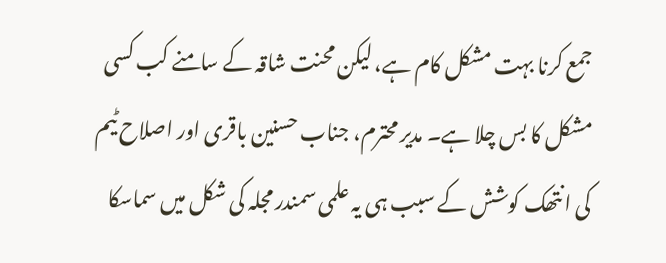جمع کرنا بہت مشکل کام ہے، لیکن محنت شاقہ کے سامنے کب کسی مشکل کا بس چلا ہے۔ مدیر محترم، جناب حسنین باقری اور اصلاح ٹیم کی انتھک کوشش کے سبب ہی یہ علمی سمندر مجلہ کی شکل میں سماسکا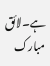ہے۔لائق مبارک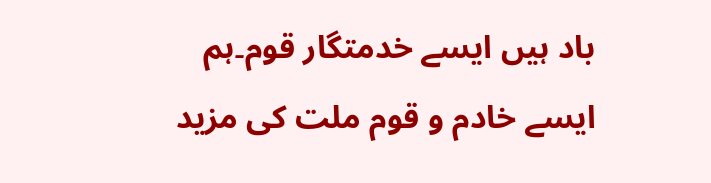باد ہیں ایسے خدمتگار قوم۔ہم ایسے خادم و قوم ملت کی مزید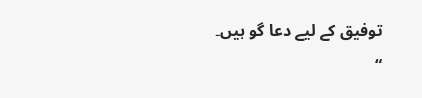توفیق کے لیے دعا گو ہیں۔
“